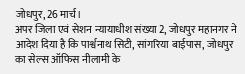जोधपुर, 26 मार्च।
अपर जिला एवं सेशन न्यायाधीश संख्या 2, जोधपुर महानगर ने आदेश दिया है कि पार्श्वनाथ सिटी, सांगरिया बाईपास, जोधपुर का सेल्स ऑफिस नीलामी के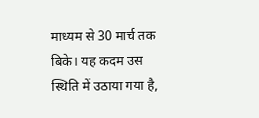माध्यम से 30 मार्च तक बिके। यह कदम उस स्थिति में उठाया गया है,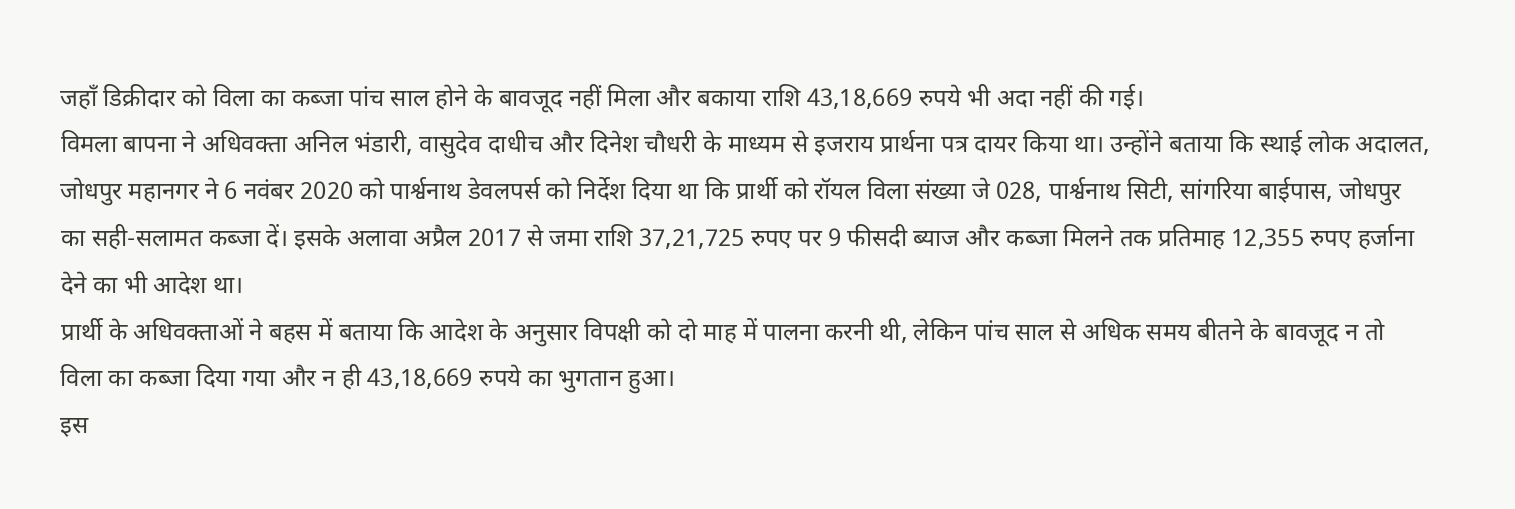जहाँ डिक्रीदार को विला का कब्जा पांच साल होने के बावजूद नहीं मिला और बकाया राशि 43,18,669 रुपये भी अदा नहीं की गई।
विमला बापना ने अधिवक्ता अनिल भंडारी, वासुदेव दाधीच और दिनेश चौधरी के माध्यम से इजराय प्रार्थना पत्र दायर किया था। उन्होंने बताया कि स्थाई लोक अदालत, जोधपुर महानगर ने 6 नवंबर 2020 को पार्श्वनाथ डेवलपर्स को निर्देश दिया था कि प्रार्थी को रॉयल विला संख्या जे 028, पार्श्वनाथ सिटी, सांगरिया बाईपास, जोधपुर का सही-सलामत कब्जा दें। इसके अलावा अप्रैल 2017 से जमा राशि 37,21,725 रुपए पर 9 फीसदी ब्याज और कब्जा मिलने तक प्रतिमाह 12,355 रुपए हर्जाना देने का भी आदेश था।
प्रार्थी के अधिवक्ताओं ने बहस में बताया कि आदेश के अनुसार विपक्षी को दो माह में पालना करनी थी, लेकिन पांच साल से अधिक समय बीतने के बावजूद न तो विला का कब्जा दिया गया और न ही 43,18,669 रुपये का भुगतान हुआ।
इस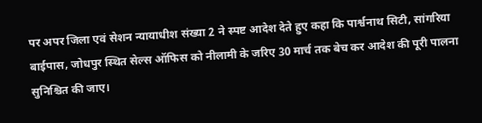पर अपर जिला एवं सेशन न्यायाधीश संख्या 2 ने स्पष्ट आदेश देते हुए कहा कि पार्श्वनाथ सिटी, सांगरिया बाईपास, जोधपुर स्थित सेल्स ऑफिस को नीलामी के जरिए 30 मार्च तक बेच कर आदेश की पूरी पालना सुनिश्चित की जाए।